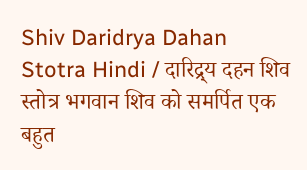Shiv Daridrya Dahan Stotra Hindi / दारिद्र्य दहन शिव स्तोत्र भगवान शिव को समर्पित एक बहुत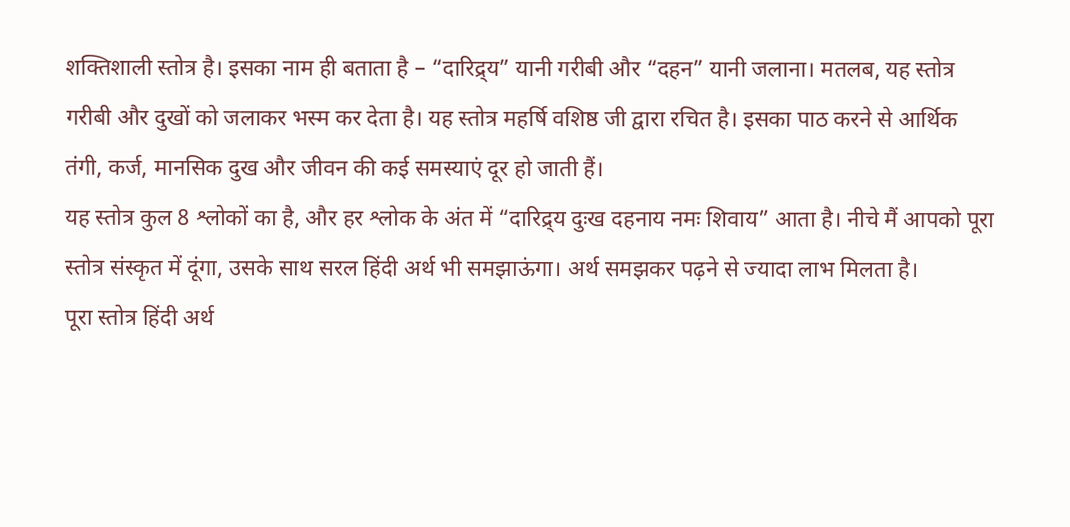शक्तिशाली स्तोत्र है। इसका नाम ही बताता है – “दारिद्र्य” यानी गरीबी और “दहन” यानी जलाना। मतलब, यह स्तोत्र गरीबी और दुखों को जलाकर भस्म कर देता है। यह स्तोत्र महर्षि वशिष्ठ जी द्वारा रचित है। इसका पाठ करने से आर्थिक तंगी, कर्ज, मानसिक दुख और जीवन की कई समस्याएं दूर हो जाती हैं।
यह स्तोत्र कुल 8 श्लोकों का है, और हर श्लोक के अंत में “दारिद्र्य दुःख दहनाय नमः शिवाय” आता है। नीचे मैं आपको पूरा स्तोत्र संस्कृत में दूंगा, उसके साथ सरल हिंदी अर्थ भी समझाऊंगा। अर्थ समझकर पढ़ने से ज्यादा लाभ मिलता है।
पूरा स्तोत्र हिंदी अर्थ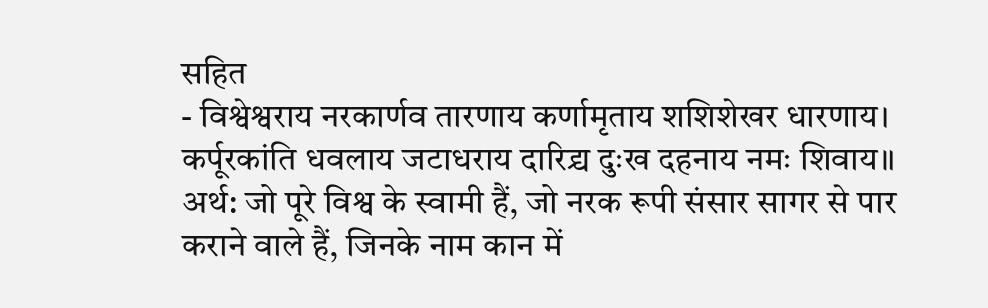सहित
- विश्वेश्वराय नरकार्णव तारणाय कर्णामृताय शशिशेखर धारणाय। कर्पूरकांति धवलाय जटाधराय दारिद्र्य दुःख दहनाय नमः शिवाय॥
अर्थ: जो पूरे विश्व के स्वामी हैं, जो नरक रूपी संसार सागर से पार कराने वाले हैं, जिनके नाम कान में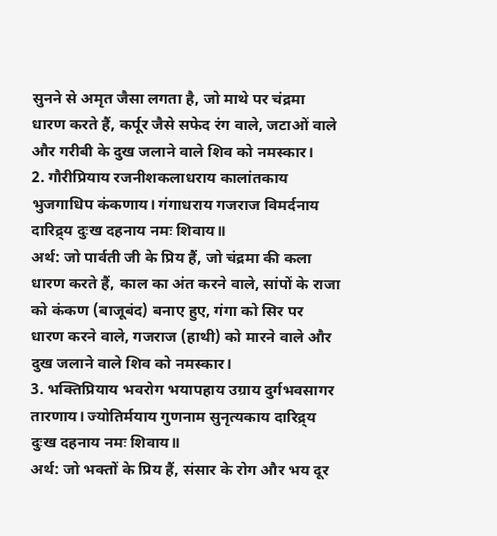सुनने से अमृत जैसा लगता है, जो माथे पर चंद्रमा धारण करते हैं, कर्पूर जैसे सफेद रंग वाले, जटाओं वाले और गरीबी के दुख जलाने वाले शिव को नमस्कार।
2. गौरीप्रियाय रजनीशकलाधराय कालांतकाय भुजगाधिप कंकणाय। गंगाधराय गजराज विमर्दनाय दारिद्र्य दुःख दहनाय नमः शिवाय॥
अर्थ: जो पार्वती जी के प्रिय हैं, जो चंद्रमा की कला धारण करते हैं, काल का अंत करने वाले, सांपों के राजा को कंकण (बाजूबंद) बनाए हुए, गंगा को सिर पर धारण करने वाले, गजराज (हाथी) को मारने वाले और दुख जलाने वाले शिव को नमस्कार।
3. भक्तिप्रियाय भवरोग भयापहाय उग्राय दुर्गभवसागर तारणाय। ज्योतिर्मयाय गुणनाम सुनृत्यकाय दारिद्र्य दुःख दहनाय नमः शिवाय॥
अर्थ: जो भक्तों के प्रिय हैं, संसार के रोग और भय दूर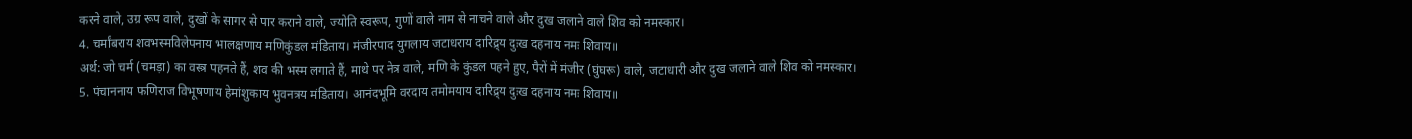करने वाले, उग्र रूप वाले, दुखों के सागर से पार कराने वाले, ज्योति स्वरूप, गुणों वाले नाम से नाचने वाले और दुख जलाने वाले शिव को नमस्कार।
4. चर्मांबराय शवभस्मविलेपनाय भालक्षणाय मणिकुंडल मंडिताय। मंजीरपाद युगलाय जटाधराय दारिद्र्य दुःख दहनाय नमः शिवाय॥
अर्थ: जो चर्म (चमड़ा) का वस्त्र पहनते हैं, शव की भस्म लगाते हैं, माथे पर नेत्र वाले, मणि के कुंडल पहने हुए, पैरों में मंजीर (घुंघरू) वाले, जटाधारी और दुख जलाने वाले शिव को नमस्कार।
5. पंचाननाय फणिराज विभूषणाय हेमांशुकाय भुवनत्रय मंडिताय। आनंदभूमि वरदाय तमोमयाय दारिद्र्य दुःख दहनाय नमः शिवाय॥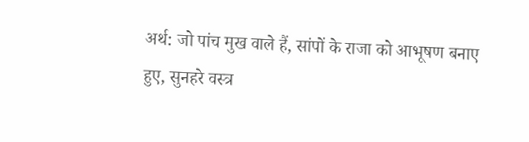अर्थ: जो पांच मुख वाले हैं, सांपों के राजा को आभूषण बनाए हुए, सुनहरे वस्त्र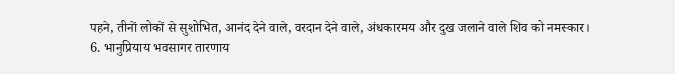पहने, तीनों लोकों से सुशोभित, आनंद देने वाले, वरदान देने वाले, अंधकारमय और दुख जलाने वाले शिव को नमस्कार।
6. भानुप्रियाय भवसागर तारणाय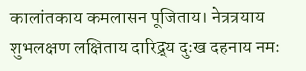कालांतकाय कमलासन पूजिताय। नेत्रत्रयाय शुभलक्षण लक्षिताय दारिद्र्य दुःख दहनाय नमः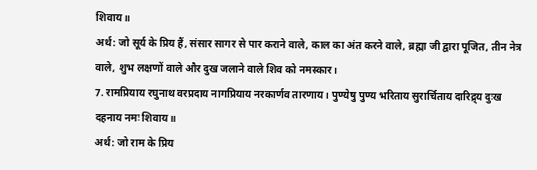शिवाय॥
अर्थ: जो सूर्य के प्रिय हैं, संसार सागर से पार कराने वाले, काल का अंत करने वाले, ब्रह्मा जी द्वारा पूजित, तीन नेत्र वाले, शुभ लक्षणों वाले और दुख जलाने वाले शिव को नमस्कार।
7. रामप्रियाय रघुनाथ वरप्रदाय नागप्रियाय नरकार्णव तारणाय। पुण्येषु पुण्य भरिताय सुरार्चिताय दारिद्र्य दुःख दहनाय नमः शिवाय॥
अर्थ: जो राम के प्रिय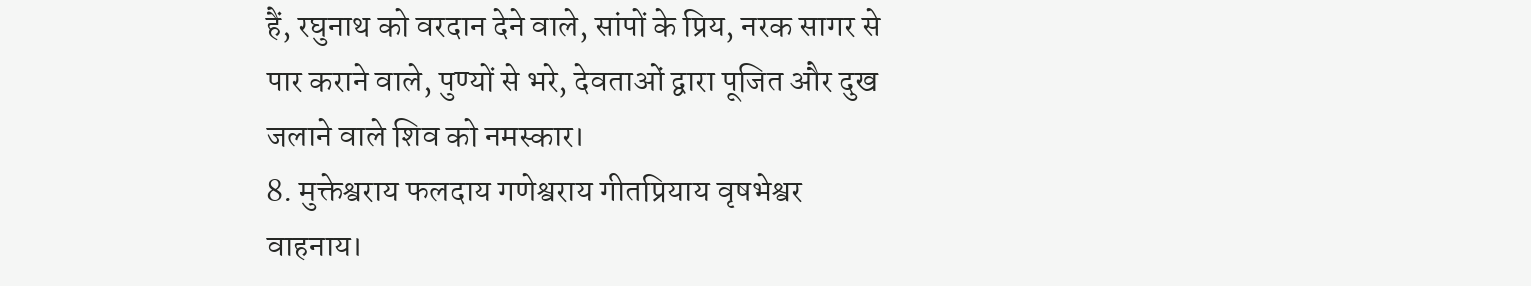हैं, रघुनाथ को वरदान देने वाले, सांपों के प्रिय, नरक सागर से पार कराने वाले, पुण्यों से भरे, देवताओं द्वारा पूजित और दुख जलाने वाले शिव को नमस्कार।
8. मुक्तेश्वराय फलदाय गणेश्वराय गीतप्रियाय वृषभेश्वर वाहनाय।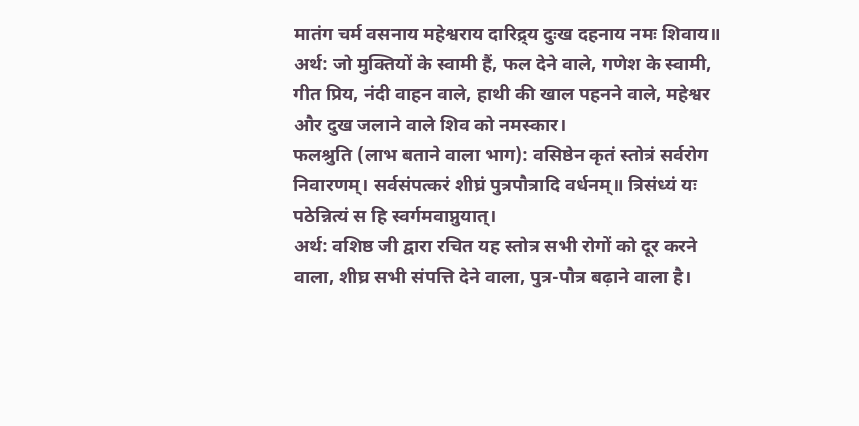मातंग चर्म वसनाय महेश्वराय दारिद्र्य दुःख दहनाय नमः शिवाय॥
अर्थ: जो मुक्तियों के स्वामी हैं, फल देने वाले, गणेश के स्वामी, गीत प्रिय, नंदी वाहन वाले, हाथी की खाल पहनने वाले, महेश्वर और दुख जलाने वाले शिव को नमस्कार।
फलश्रुति (लाभ बताने वाला भाग): वसिष्ठेन कृतं स्तोत्रं सर्वरोग निवारणम्। सर्वसंपत्करं शीघ्रं पुत्रपौत्रादि वर्धनम्॥ त्रिसंध्यं यः पठेन्नित्यं स हि स्वर्गमवाप्नुयात्।
अर्थ: वशिष्ठ जी द्वारा रचित यह स्तोत्र सभी रोगों को दूर करने वाला, शीघ्र सभी संपत्ति देने वाला, पुत्र-पौत्र बढ़ाने वाला है।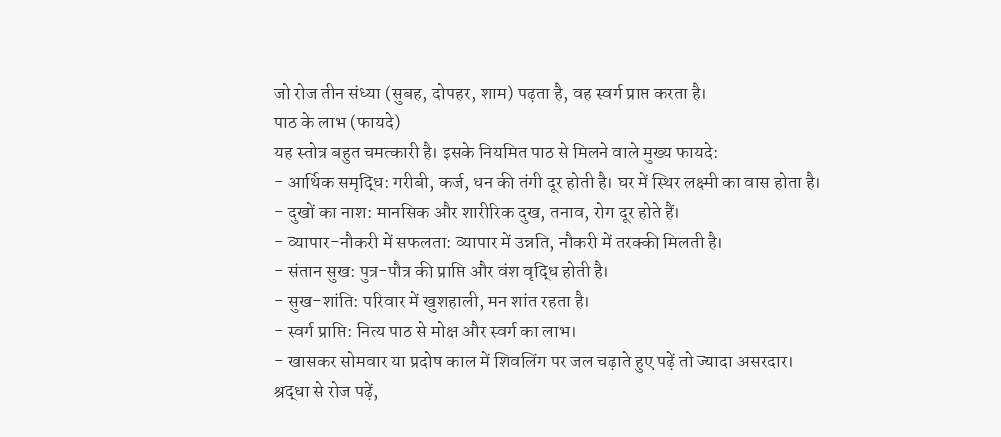जो रोज तीन संध्या (सुबह, दोपहर, शाम) पढ़ता है, वह स्वर्ग प्राप्त करता है।
पाठ के लाभ (फायदे)
यह स्तोत्र बहुत चमत्कारी है। इसके नियमित पाठ से मिलने वाले मुख्य फायदे:
- आर्थिक समृद्धि: गरीबी, कर्ज, धन की तंगी दूर होती है। घर में स्थिर लक्ष्मी का वास होता है।
- दुखों का नाश: मानसिक और शारीरिक दुख, तनाव, रोग दूर होते हैं।
- व्यापार-नौकरी में सफलता: व्यापार में उन्नति, नौकरी में तरक्की मिलती है।
- संतान सुख: पुत्र-पौत्र की प्राप्ति और वंश वृद्धि होती है।
- सुख-शांति: परिवार में खुशहाली, मन शांत रहता है।
- स्वर्ग प्राप्ति: नित्य पाठ से मोक्ष और स्वर्ग का लाभ।
- खासकर सोमवार या प्रदोष काल में शिवलिंग पर जल चढ़ाते हुए पढ़ें तो ज्यादा असरदार।
श्रद्धा से रोज पढ़ें,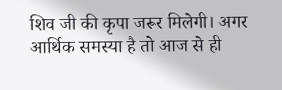शिव जी की कृपा जरूर मिलेगी। अगर आर्थिक समस्या है तो आज से ही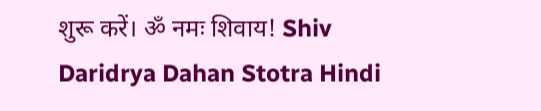शुरू करें। ॐ नमः शिवाय! Shiv Daridrya Dahan Stotra Hindi